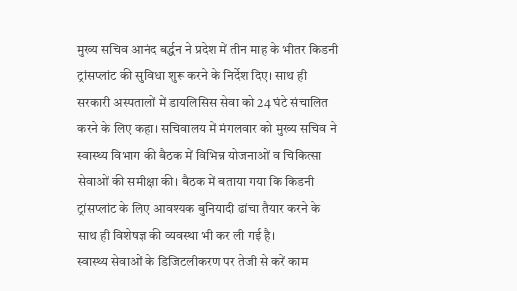मुख्य सचिव आनंद बर्द्धन ने प्रदेश में तीन माह के भीतर किडनी ट्रांसप्लांट की सुविधा शुरू करने के निर्देश दिए। साथ ही सरकारी अस्पतालों में डायलिसिस सेवा को 24 घंटे संचालित करने के लिए कहा। सचिवालय में मंगलवार को मुख्य सचिव ने स्वास्थ्य विभाग की बैठक में विभिन्न योजनाओं व चिकित्सा सेवाओं की समीक्षा की। बैठक में बताया गया कि किडनी ट्रांसप्लांट के लिए आवश्यक बुनियादी ढांचा तैयार करने के साथ ही विशेषज्ञ की व्यवस्था भी कर ली गई है।
स्वास्थ्य सेवाओं के डिजिटलीकरण पर तेजी से करें काम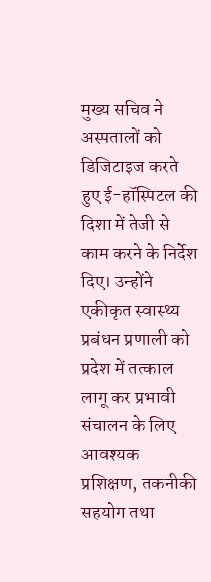मुख्य सचिव ने अस्पतालों को डिजिटाइज करते हुए ई-हॉस्पिटल की दिशा में तेजी से काम करने के निर्देश दिए। उन्होंने एकीकृत स्वास्थ्य प्रबंधन प्रणाली को प्रदेश में तत्काल लागू कर प्रभावी संचालन के लिए आवश्यक प्रशिक्षण, तकनीकी सहयोग तथा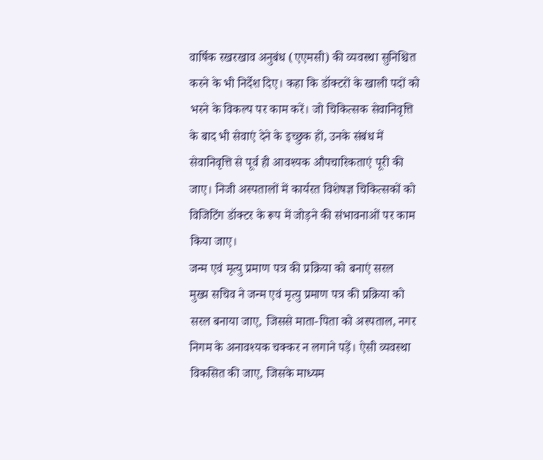वार्षिक रखरखाव अनुबंध (एएमसी) की व्यवस्था सुनिश्चित करने के भी निर्देश दिए। कहा कि डॉक्टरों के खाली पदों को भरने के विकल्प पर काम करें। जो चिकित्सक सेवानिवृत्ति के बाद भी सेवाएं देने के इच्छुक हों, उनके संबंध में सेवानिवृत्ति से पूर्व ही आवश्यक औपचारिकताएं पूरी की जाए। निजी अस्पतालों में कार्यरत विशेषज्ञ चिकित्सकों को विजिटिंग डॉक्टर के रूप में जोड़ने की संभावनाओं पर काम किया जाए।
जन्म एवं मृत्यु प्रमाण पत्र की प्रक्रिया को बनाएं सरल
मुख्य सचिव ने जन्म एवं मृत्यु प्रमाण पत्र की प्रक्रिया को सरल बनाया जाए, जिससे माता-पिता को अस्पताल, नगर निगम के अनावश्यक चक्कर न लगाने पड़ें। ऐसी व्यवस्था विकसित की जाए, जिसके माध्यम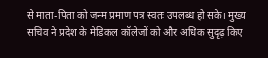से माता-पिता को जन्म प्रमाण पत्र स्वतः उपलब्ध हो सके। मुख्य सचिव ने प्रदेश के मेडिकल कॉलेजों को और अधिक सुदृढ़ किए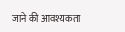जाने की आवश्यकता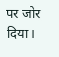पर जोर दिया।